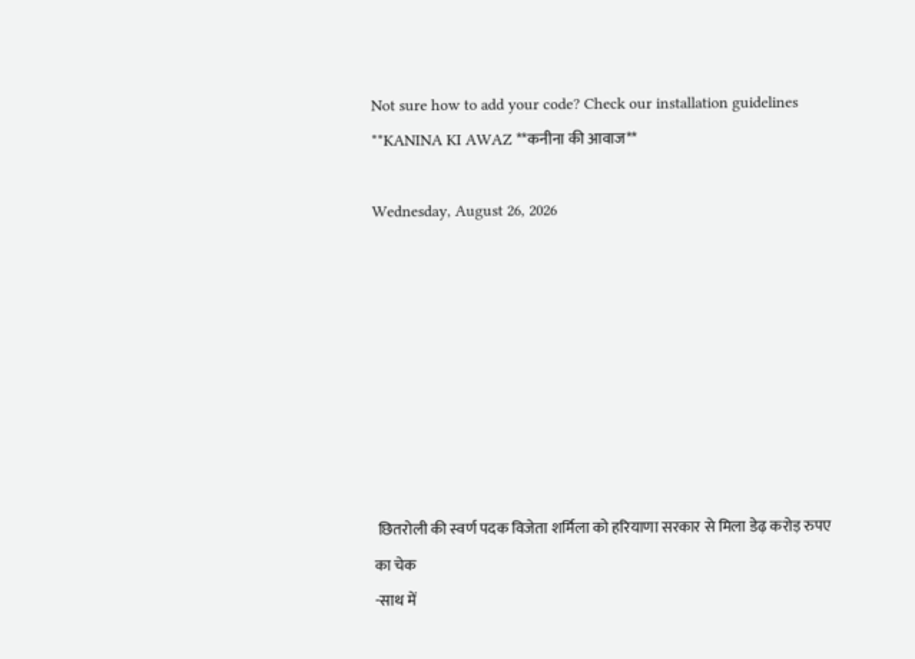Not sure how to add your code? Check our installation guidelines **KANINA KI AWAZ **कनीना की आवाज**

Wednesday, August 26, 2026








 छितरोली की स्वर्ण पदक विजेता शर्मिला को हरियाणा सरकार से मिला डेढ़ करोड़ रुपए का चेक
-साथ में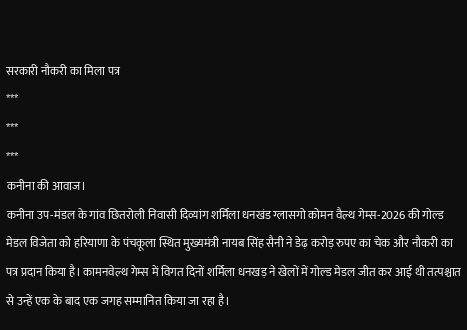सरकारी नौकरी का मिला पत्र
***
***
***
कनीना की आवाज।
कनीना उप-मंडल के गांव छितरोली निवासी दिव्यांग शर्मिला धनखंड ग्लासगो कोमन वैल्थ गेम्स-2026 की गोल्ड मेडल विजेता को हरियाणा के पंचकूला स्थित मुख्यमंत्री नायब सिंह सैनी ने डेढ़ करोड़ रुपए का चेक और नौकरी का पत्र प्रदान किया है। कामनवेल्थ गेम्स में विगत दिनों शर्मिला धनखड़ ने खेलों में गोल्ड मेडल जीत कर आई थी तत्पश्चात से उन्हें एक के बाद एक जगह सम्मानित किया जा रहा है।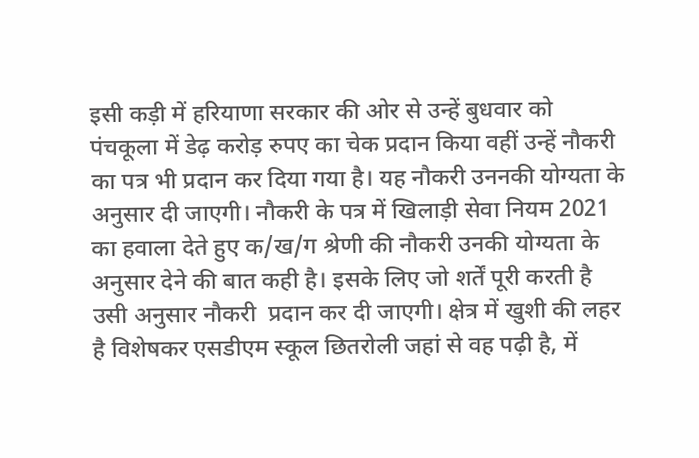इसी कड़ी में हरियाणा सरकार की ओर से उन्हें बुधवार को पंचकूला में डेढ़ करोड़ रुपए का चेक प्रदान किया वहीं उन्हें नौकरी का पत्र भी प्रदान कर दिया गया है। यह नौकरी उननकी योग्यता के अनुसार दी जाएगी। नौकरी के पत्र में खिलाड़ी सेवा नियम 2021 का हवाला देते हुए क/ख/ग श्रेणी की नौकरी उनकी योग्यता के अनुसार देने की बात कही है। इसके लिए जो शर्तें पूरी करती है उसी अनुसार नौकरी  प्रदान कर दी जाएगी। क्षेत्र में खुशी की लहर है विशेषकर एसडीएम स्कूल छितरोली जहां से वह पढ़ी है, में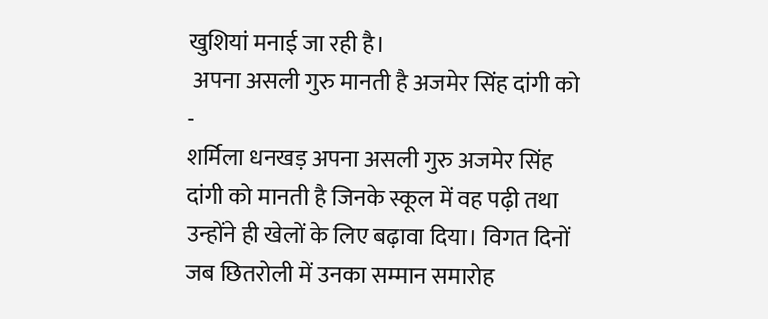खुशियां मनाई जा रही है।
 अपना असली गुरु मानती है अजमेर सिंह दांगी को -
शर्मिला धनखड़ अपना असली गुरु अजमेर सिंह दांगी को मानती है जिनके स्कूल में वह पढ़ी तथा उन्होंने ही खेलों के लिए बढ़ावा दिया। विगत दिनों जब छितरोली में उनका सम्मान समारोह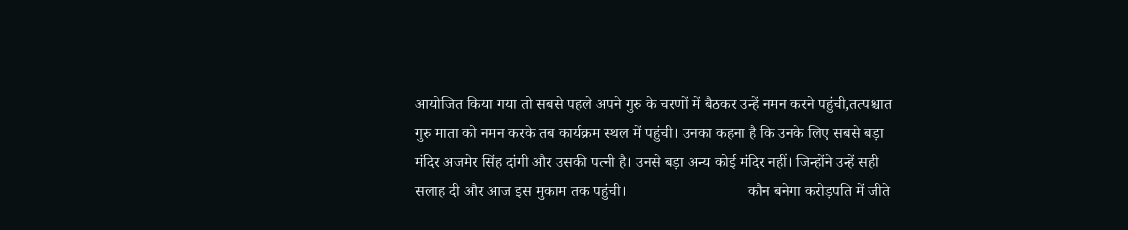आयोजित किया गया तो सबसे पहले अपने गुरु के चरणों में बैठकर उन्हें नमन करने पहुंची,तत्पश्चात गुरु माता को नमन करके तब कार्यक्रम स्थल में पहुंची। उनका कहना है कि उनके लिए सबसे बड़ा मंदिर अजमेर सिंह दांगी और उसकी पत्नी है। उनसे बड़ा अन्य कोई मंदिर नहीं। जिन्होंने उन्हें सही सलाह दी और आज इस मुकाम तक पहुंची।                               कौन बनेगा करोड़पति में जीते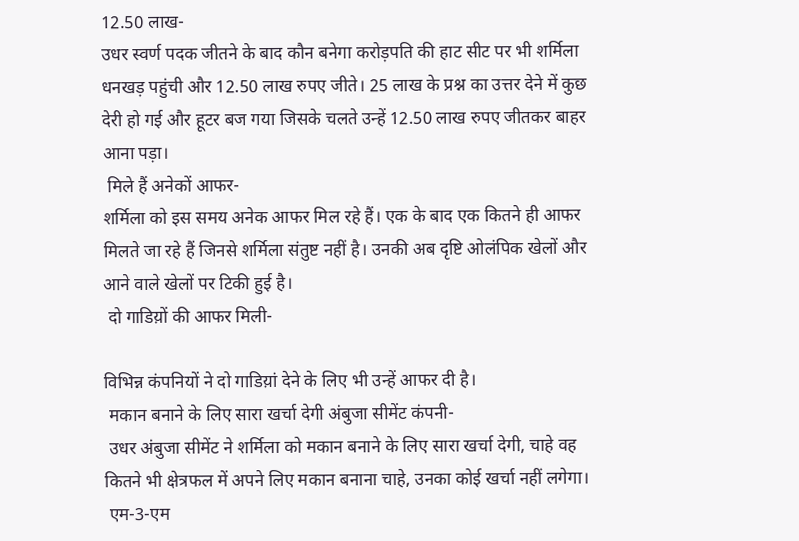12.50 लाख-
उधर स्वर्ण पदक जीतने के बाद कौन बनेगा करोड़पति की हाट सीट पर भी शर्मिला धनखड़ पहुंची और 12.50 लाख रुपए जीते। 25 लाख के प्रश्न का उत्तर देने में कुछ देरी हो गई और हूटर बज गया जिसके चलते उन्हें 12.50 लाख रुपए जीतकर बाहर आना पड़ा।
 मिले हैं अनेकों आफर-
शर्मिला को इस समय अनेक आफर मिल रहे हैं। एक के बाद एक कितने ही आफर मिलते जा रहे हैं जिनसे शर्मिला संतुष्ट नहीं है। उनकी अब दृष्टि ओलंपिक खेलों और आने वाले खेलों पर टिकी हुई है।
 दो गाडिय़ों की आफर मिली-

विभिन्न कंपनियों ने दो गाडिय़ां देने के लिए भी उन्हें आफर दी है।
 मकान बनाने के लिए सारा खर्चा देगी अंबुजा सीमेंट कंपनी-
 उधर अंबुजा सीमेंट ने शर्मिला को मकान बनाने के लिए सारा खर्चा देगी, चाहे वह कितने भी क्षेत्रफल में अपने लिए मकान बनाना चाहे, उनका कोई खर्चा नहीं लगेगा।
 एम-3-एम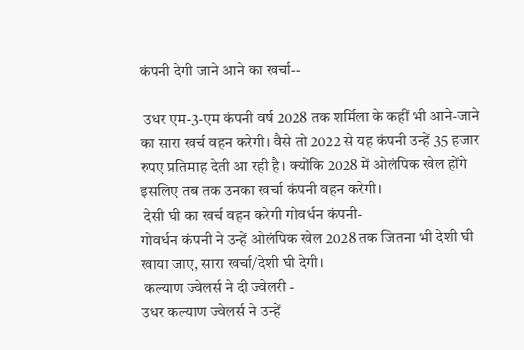कंपनी देगी जाने आने का खर्चा--

 उधर एम-3-एम कंपनी वर्ष 2028 तक शर्मिला के कहीं भी आने-जाने का सारा खर्च वहन करेगी। वैसे तो 2022 से यह कंपनी उन्हें 35 हजार रुपए प्रतिमाह देती आ रही है। क्योंकि 2028 में ओलंपिक खेल होंगे इसलिए तब तक उनका खर्चा कंपनी वहन करेगी।
 देसी घी का खर्च वहन करेगी गोवर्धन कंपनी-
गोवर्धन कंपनी ने उन्हें ओलंपिक खेल 2028 तक जितना भी देशी घी खाया जाए, सारा खर्चा/देशी घी देगी।
 कल्याण ज्वेलर्स ने दी ज्वेलरी -
उधर कल्याण ज्वेलर्स ने उन्हें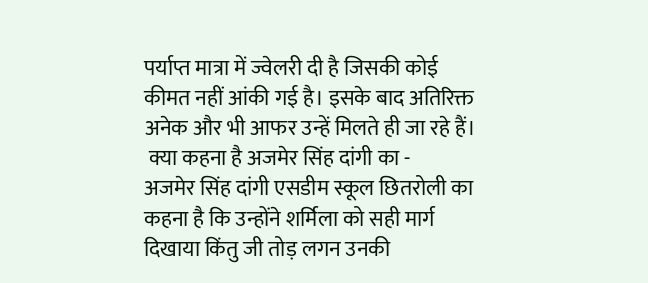पर्याप्त मात्रा में ज्वेलरी दी है जिसकी कोई कीमत नहीं आंकी गई है। इसके बाद अतिरिक्त अनेक और भी आफर उन्हें मिलते ही जा रहे हैं।
 क्या कहना है अजमेर सिंह दांगी का -
अजमेर सिंह दांगी एसडीम स्कूल छितरोली का कहना है कि उन्होंने शर्मिला को सही मार्ग दिखाया किंतु जी तोड़ लगन उनकी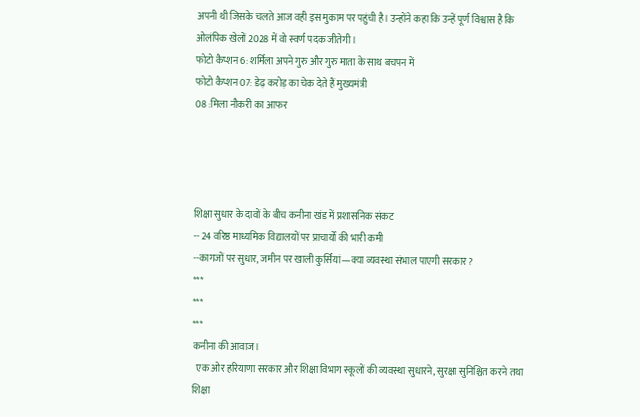अपनी थी जिसके चलते आज वही इस मुकाम पर पहुंची है। उन्होंने कहा कि उन्हें पूर्ण विश्वास है कि ओलंपिक खेलों 2028 में वो स्वर्ण पदक जीतेगी।
फोटो कैप्शन 6: शर्मिला अपने गुरु और गुरु माता के साथ बचपन में
फोटो कैप्शन 07: डेढ़ करोड़ का चेक देते हैं मुख्यमंत्री
08 :मिला नौकरी का आफर




शिक्षा सुधार के दावों के बीच कनीना खंड में प्रशासनिक संकट
-- 24 वरिष्ठ माध्यमिक विद्यालयों पर प्राचार्यों की भारी कमी
--कागजों पर सुधार, जमीन पर खाली कुर्सियां—क्या व्यवस्था संभाल पाएगी सरकार?
***
***
***
कनीना की आवाज।
  एक ओर हरियाणा सरकार और शिक्षा विभाग स्कूलों की व्यवस्था सुधारने, सुरक्षा सुनिश्चित करने तथा शिक्षा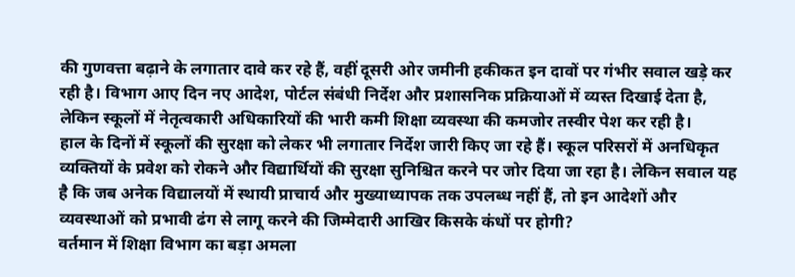की गुणवत्ता बढ़ाने के लगातार दावे कर रहे हैं, वहीं दूसरी ओर जमीनी हकीकत इन दावों पर गंभीर सवाल खड़े कर रही है। विभाग आए दिन नए आदेश, पोर्टल संबंधी निर्देश और प्रशासनिक प्रक्रियाओं में व्यस्त दिखाई देता है, लेकिन स्कूलों में नेतृत्वकारी अधिकारियों की भारी कमी शिक्षा व्यवस्था की कमजोर तस्वीर पेश कर रही है।
हाल के दिनों में स्कूलों की सुरक्षा को लेकर भी लगातार निर्देश जारी किए जा रहे हैं। स्कूल परिसरों में अनधिकृत व्यक्तियों के प्रवेश को रोकने और विद्यार्थियों की सुरक्षा सुनिश्चित करने पर जोर दिया जा रहा है। लेकिन सवाल यह है कि जब अनेक विद्यालयों में स्थायी प्राचार्य और मुख्याध्यापक तक उपलब्ध नहीं हैं, तो इन आदेशों और व्यवस्थाओं को प्रभावी ढंग से लागू करने की जिम्मेदारी आखिर किसके कंधों पर होगी?
वर्तमान में शिक्षा विभाग का बड़ा अमला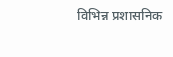विभिन्न प्रशासनिक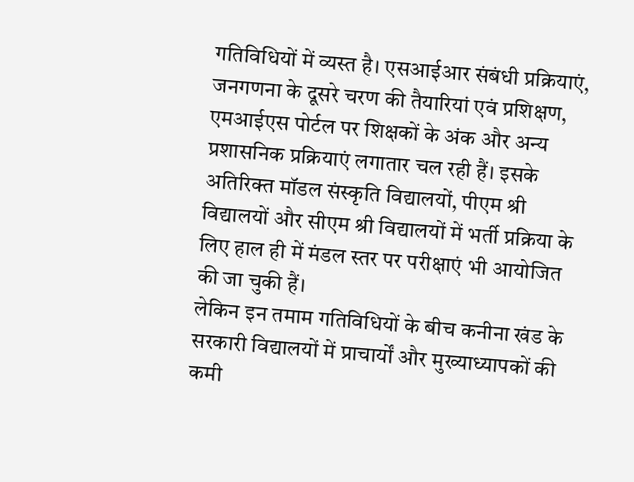गतिविधियों में व्यस्त है। एसआईआर संबंधी प्रक्रियाएं, जनगणना के दूसरे चरण की तैयारियां एवं प्रशिक्षण, एमआईएस पोर्टल पर शिक्षकों के अंक और अन्य प्रशासनिक प्रक्रियाएं लगातार चल रही हैं। इसके अतिरिक्त मॉडल संस्कृति विद्यालयों, पीएम श्री विद्यालयों और सीएम श्री विद्यालयों में भर्ती प्रक्रिया के लिए हाल ही में मंडल स्तर पर परीक्षाएं भी आयोजित की जा चुकी हैं।
लेकिन इन तमाम गतिविधियों के बीच कनीना खंड के सरकारी विद्यालयों में प्राचार्यों और मुख्याध्यापकों की कमी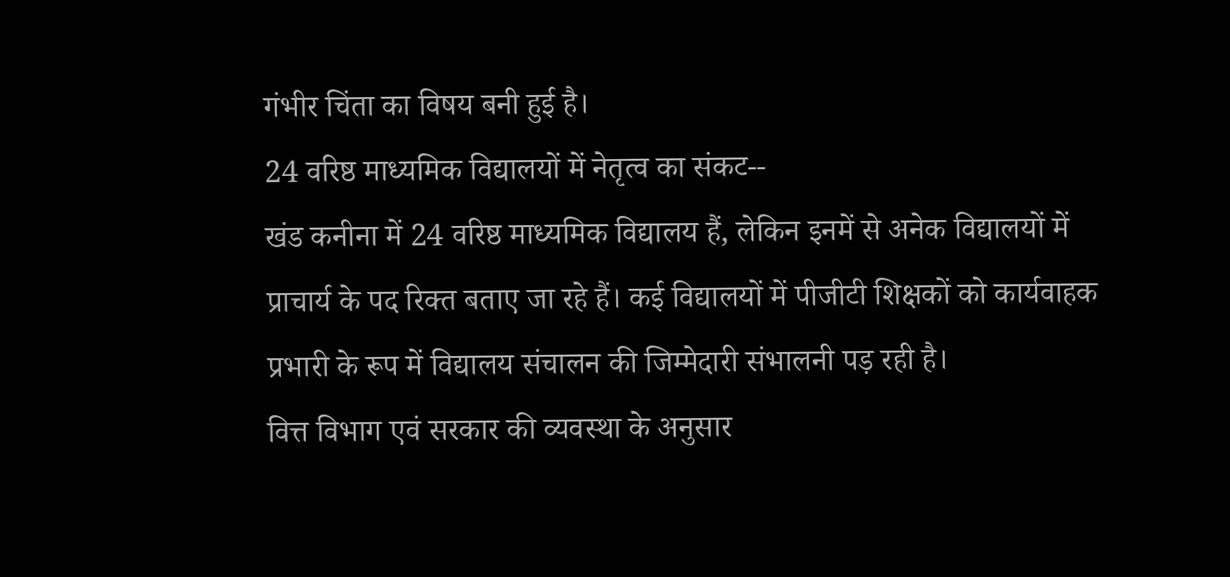गंभीर चिंता का विषय बनी हुई है।
24 वरिष्ठ माध्यमिक विद्यालयों में नेतृत्व का संकट--
खंड कनीना में 24 वरिष्ठ माध्यमिक विद्यालय हैं, लेकिन इनमें से अनेक विद्यालयों में प्राचार्य के पद रिक्त बताए जा रहे हैं। कई विद्यालयों में पीजीटी शिक्षकों को कार्यवाहक प्रभारी के रूप में विद्यालय संचालन की जिम्मेदारी संभालनी पड़ रही है।
वित्त विभाग एवं सरकार की व्यवस्था के अनुसार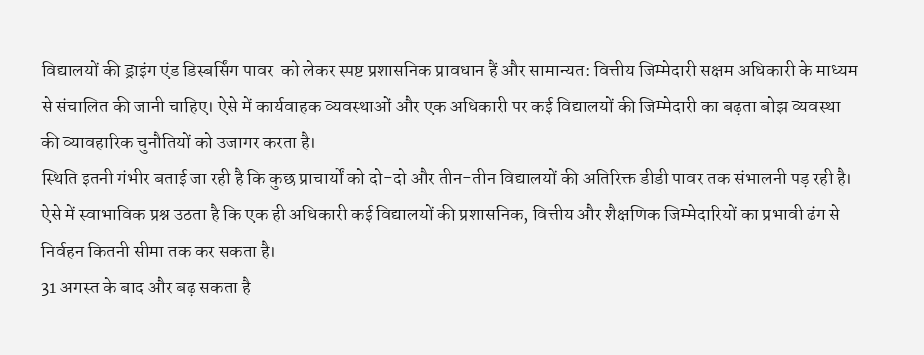विद्यालयों की ड्राइंग एंड डिस्बर्सिंग पावर  को लेकर स्पष्ट प्रशासनिक प्रावधान हैं और सामान्यत: वित्तीय जिम्मेदारी सक्षम अधिकारी के माध्यम से संचालित की जानी चाहिए। ऐसे में कार्यवाहक व्यवस्थाओं और एक अधिकारी पर कई विद्यालयों की जिम्मेदारी का बढ़ता बोझ व्यवस्था की व्यावहारिक चुनौतियों को उजागर करता है।
स्थिति इतनी गंभीर बताई जा रही है कि कुछ प्राचार्यों को दो-दो और तीन-तीन विद्यालयों की अतिरिक्त डीडी पावर तक संभालनी पड़ रही है। ऐसे में स्वाभाविक प्रश्न उठता है कि एक ही अधिकारी कई विद्यालयों की प्रशासनिक, वित्तीय और शैक्षणिक जिम्मेदारियों का प्रभावी ढंग से निर्वहन कितनी सीमा तक कर सकता है।
31 अगस्त के बाद और बढ़ सकता है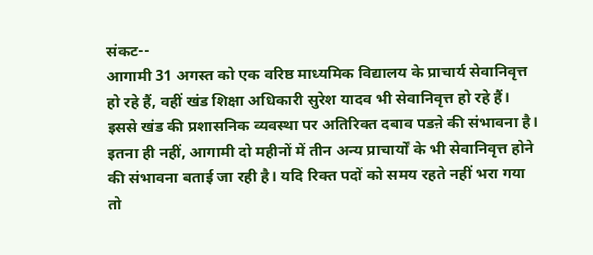संकट--
आगामी 31 अगस्त को एक वरिष्ठ माध्यमिक विद्यालय के प्राचार्य सेवानिवृत्त हो रहे हैं, वहीं खंड शिक्षा अधिकारी सुरेश यादव भी सेवानिवृत्त हो रहे हैं। इससे खंड की प्रशासनिक व्यवस्था पर अतिरिक्त दबाव पडऩे की संभावना है।
इतना ही नहीं, आगामी दो महीनों में तीन अन्य प्राचार्यों के भी सेवानिवृत्त होने की संभावना बताई जा रही है। यदि रिक्त पदों को समय रहते नहीं भरा गया तो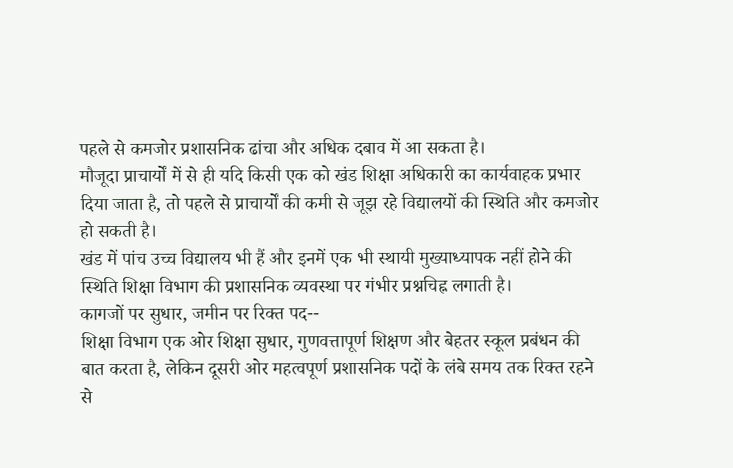पहले से कमजोर प्रशासनिक ढांचा और अधिक दबाव में आ सकता है।
मौजूदा प्राचार्यों में से ही यदि किसी एक को खंड शिक्षा अधिकारी का कार्यवाहक प्रभार दिया जाता है, तो पहले से प्राचार्यों की कमी से जूझ रहे विद्यालयों की स्थिति और कमजोर हो सकती है।
खंड में पांच उच्च विद्यालय भी हैं और इनमें एक भी स्थायी मुख्याध्यापक नहीं होने की स्थिति शिक्षा विभाग की प्रशासनिक व्यवस्था पर गंभीर प्रश्नचिह्न लगाती है।
कागजों पर सुधार, जमीन पर रिक्त पद--
शिक्षा विभाग एक ओर शिक्षा सुधार, गुणवत्तापूर्ण शिक्षण और बेहतर स्कूल प्रबंधन की बात करता है, लेकिन दूसरी ओर महत्वपूर्ण प्रशासनिक पदों के लंबे समय तक रिक्त रहने से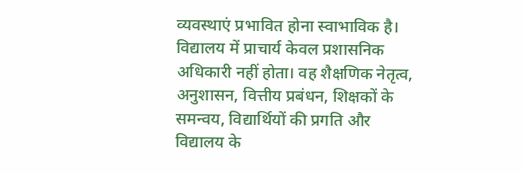व्यवस्थाएं प्रभावित होना स्वाभाविक है।
विद्यालय में प्राचार्य केवल प्रशासनिक अधिकारी नहीं होता। वह शैक्षणिक नेतृत्व, अनुशासन, वित्तीय प्रबंधन, शिक्षकों के समन्वय, विद्यार्थियों की प्रगति और विद्यालय के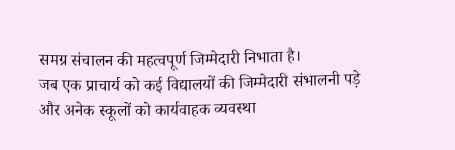समग्र संचालन की महत्वपूर्ण जिम्मेदारी निभाता है।
जब एक प्राचार्य को कई विद्यालयों की जिम्मेदारी संभालनी पड़े और अनेक स्कूलों को कार्यवाहक व्यवस्था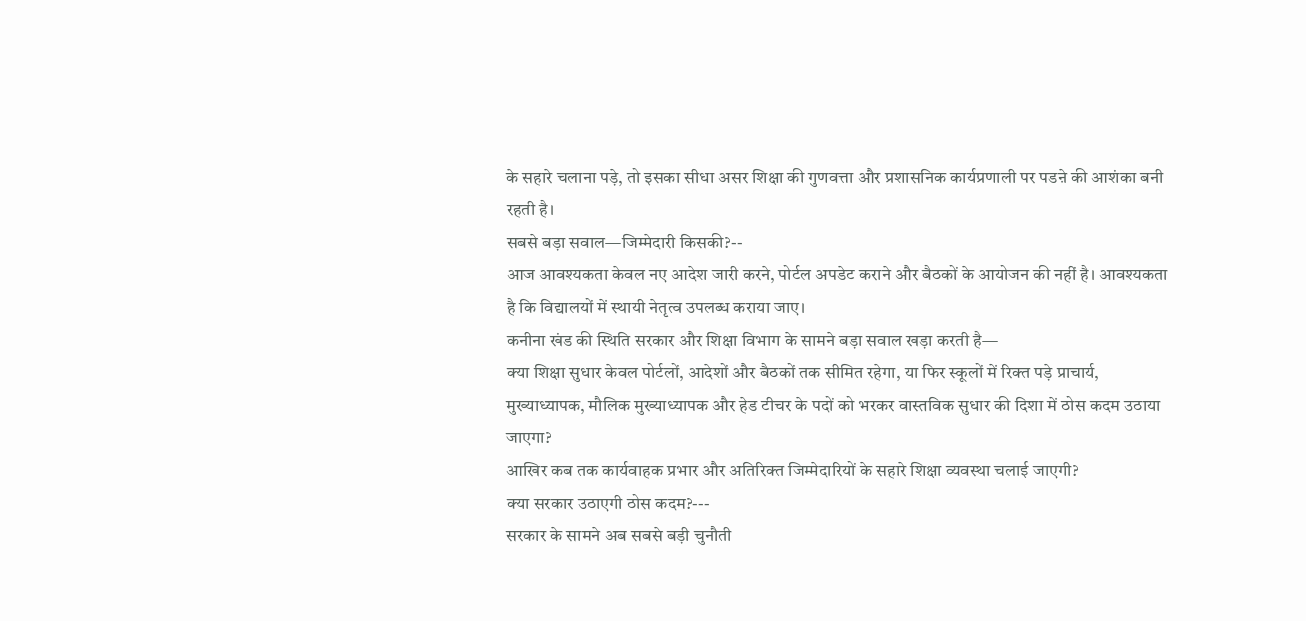के सहारे चलाना पड़े, तो इसका सीधा असर शिक्षा की गुणवत्ता और प्रशासनिक कार्यप्रणाली पर पडऩे की आशंका बनी रहती है।
सबसे बड़ा सवाल—जिम्मेदारी किसकी?--
आज आवश्यकता केवल नए आदेश जारी करने, पोर्टल अपडेट कराने और बैठकों के आयोजन की नहीं है। आवश्यकता है कि विद्यालयों में स्थायी नेतृत्व उपलब्ध कराया जाए।
कनीना खंड की स्थिति सरकार और शिक्षा विभाग के सामने बड़ा सवाल खड़ा करती है—
क्या शिक्षा सुधार केवल पोर्टलों, आदेशों और बैठकों तक सीमित रहेगा, या फिर स्कूलों में रिक्त पड़े प्राचार्य, मुख्याध्यापक, मौलिक मुख्याध्यापक और हेड टीचर के पदों को भरकर वास्तविक सुधार की दिशा में ठोस कदम उठाया जाएगा?
आखिर कब तक कार्यवाहक प्रभार और अतिरिक्त जिम्मेदारियों के सहारे शिक्षा व्यवस्था चलाई जाएगी?
क्या सरकार उठाएगी ठोस कदम?---
सरकार के सामने अब सबसे बड़ी चुनौती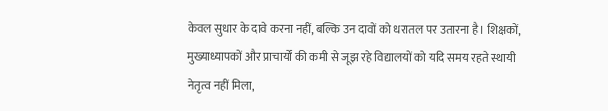केवल सुधार के दावे करना नहीं, बल्कि उन दावों को धरातल पर उतारना है। शिक्षकों, मुख्याध्यापकों और प्राचार्यों की कमी से जूझ रहे विद्यालयों को यदि समय रहते स्थायी नेतृत्व नहीं मिला,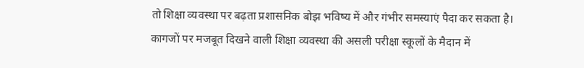तो शिक्षा व्यवस्था पर बढ़ता प्रशासनिक बोझ भविष्य में और गंभीर समस्याएं पैदा कर सकता है।
कागजों पर मजबूत दिखने वाली शिक्षा व्यवस्था की असली परीक्षा स्कूलों के मैदान में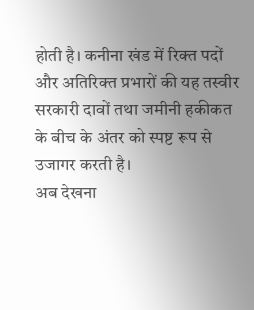होती है। कनीना खंड में रिक्त पदों और अतिरिक्त प्रभारों की यह तस्वीर सरकारी दावों तथा जमीनी हकीकत के बीच के अंतर को स्पष्ट रूप से उजागर करती है।
अब देखना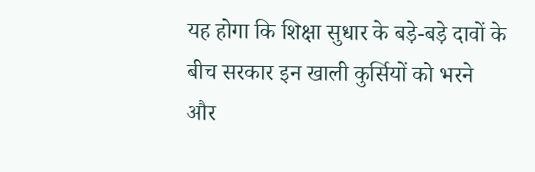यह होगा कि शिक्षा सुधार के बड़े-बड़े दावों के बीच सरकार इन खाली कुर्सियों को भरने और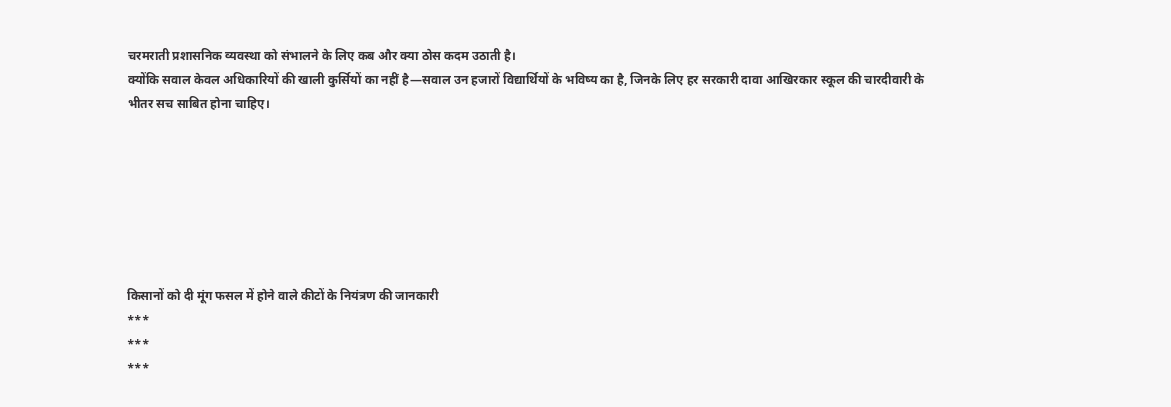चरमराती प्रशासनिक व्यवस्था को संभालने के लिए कब और क्या ठोस कदम उठाती है।
क्योंकि सवाल केवल अधिकारियों की खाली कुर्सियों का नहीं है—सवाल उन हजारों विद्यार्थियों के भविष्य का है, जिनके लिए हर सरकारी दावा आखिरकार स्कूल की चारदीवारी के भीतर सच साबित होना चाहिए।







किसानों को दी मूंग फसल में होने वाले कीटों के नियंत्रण की जानकारी
***
***
***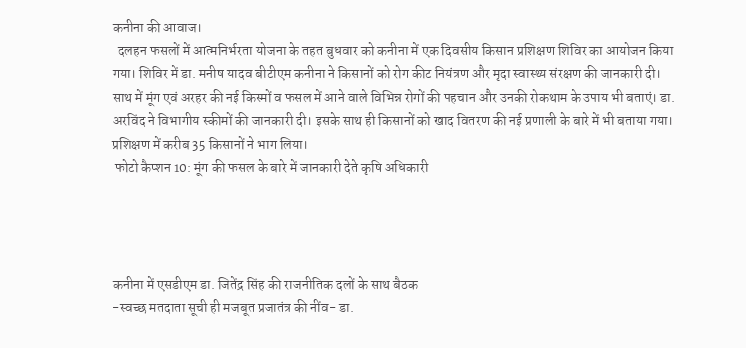कनीना की आवाज।
  दलहन फसलों में आत्मनिर्भरता योजना के तहत बुधवार को कनीना में एक दिवसीय किसान प्रशिक्षण शिविर का आयोजन किया गया। शिविर में डा. मनीष यादव बीटीएम कनीना ने किसानों को रोग कीट नियंत्रण और मृदा स्वास्थ्य संरक्षण की जानकारी दी। साथ में मूंग एवं अरहर की नई किस्मों व फसल में आने वाले विभिन्न रोगों की पहचान और उनकी रोकथाम के उपाय भी बताएं। डा. अरविंद ने विभागीय स्कीमों की जानकारी दी। इसके साथ ही किसानों को खाद वितरण की नई प्रणाली के बारे में भी बताया गया। प्रशिक्षण में करीब 35 किसानों ने भाग लिया।
 फोटो कैप्शन 10: मूंग की फसल के बारे में जानकारी देते कृषि अधिकारी




कनीना में एसडीएम डा. जितेंद्र सिंह की राजनीतिक दलों के साथ बैठक
-स्वच्छ मतदाता सूची ही मजबूत प्रजातंत्र की नींव- डा.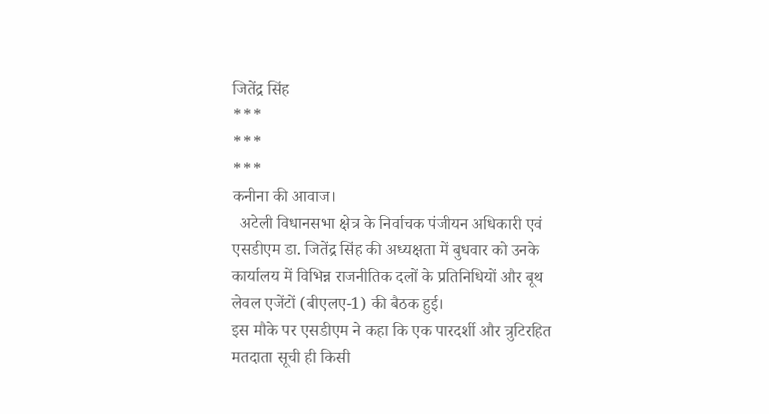जितेंद्र सिंह
***
***
***
कनीना की आवाज।
  अटेली विधानसभा क्षेत्र के निर्वाचक पंजीयन अधिकारी एवं एसडीएम डा. जितेंद्र सिंह की अध्यक्षता में बुधवार को उनके कार्यालय में विभिन्न राजनीतिक दलों के प्रतिनिधियों और बूथ लेवल एजेंटों (बीएलए-1) की बैठक हुई।
इस मौके पर एसडीएम ने कहा कि एक पारदर्शी और त्रुटिरहित मतदाता सूची ही किसी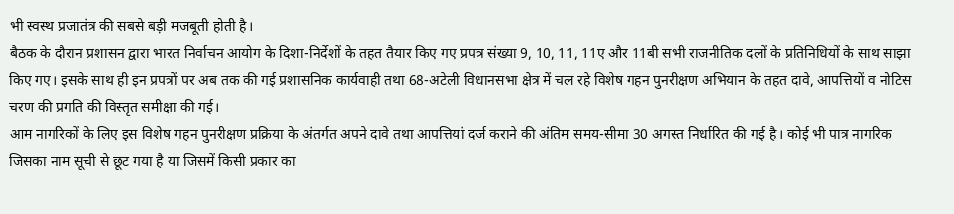भी स्वस्थ प्रजातंत्र की सबसे बड़ी मजबूती होती है।
बैठक के दौरान प्रशासन द्वारा भारत निर्वाचन आयोग के दिशा-निर्देशों के तहत तैयार किए गए प्रपत्र संख्या 9, 10, 11, 11ए और 11बी सभी राजनीतिक दलों के प्रतिनिधियों के साथ साझा किए गए। इसके साथ ही इन प्रपत्रों पर अब तक की गई प्रशासनिक कार्यवाही तथा 68-अटेली विधानसभा क्षेत्र में चल रहे विशेष गहन पुनरीक्षण अभियान के तहत दावे, आपत्तियों व नोटिस चरण की प्रगति की विस्तृत समीक्षा की गई।
आम नागरिकों के लिए इस विशेष गहन पुनरीक्षण प्रक्रिया के अंतर्गत अपने दावे तथा आपत्तियां दर्ज कराने की अंतिम समय-सीमा 30 अगस्त निर्धारित की गई है। कोई भी पात्र नागरिक जिसका नाम सूची से छूट गया है या जिसमें किसी प्रकार का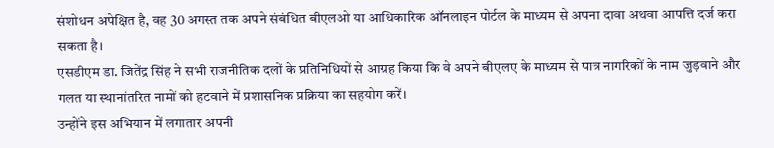संशोधन अपेक्षित है, वह 30 अगस्त तक अपने संबंधित बीएलओ या आधिकारिक ऑनलाइन पोर्टल के माध्यम से अपना दावा अथवा आपत्ति दर्ज करा सकता है।
एसडीएम डा. जितेंद्र सिंह ने सभी राजनीतिक दलों के प्रतिनिधियों से आग्रह किया कि वे अपने बीएलए के माध्यम से पात्र नागरिकों के नाम जुड़वाने और गलत या स्थानांतरित नामों को हटवाने में प्रशासनिक प्रक्रिया का सहयोग करें।
उन्होंने इस अभियान में लगातार अपनी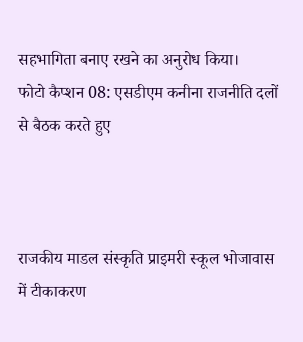सहभागिता बनाए रखने का अनुरोध किया।
फोटो कैप्शन 08: एसडीएम कनीना राजनीति दलों से बैठक करते हुए



राजकीय माडल संस्कृति प्राइमरी स्कूल भोजावास में टीकाकरण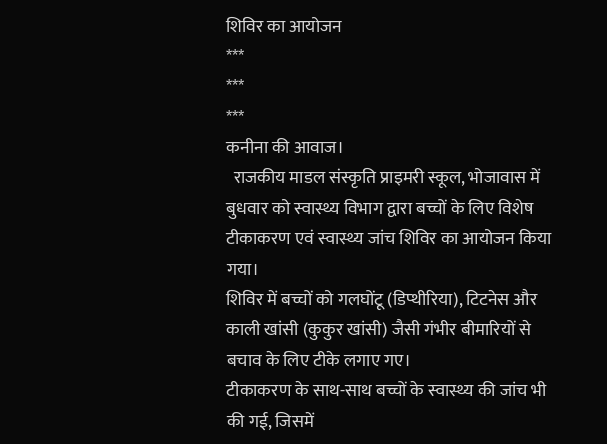शिविर का आयोजन
***
***
***
कनीना की आवाज।
  राजकीय माडल संस्कृति प्राइमरी स्कूल, भोजावास में बुधवार को स्वास्थ्य विभाग द्वारा बच्चों के लिए विशेष टीकाकरण एवं स्वास्थ्य जांच शिविर का आयोजन किया गया।
शिविर में बच्चों को गलघोंटू (डिप्थीरिया), टिटनेस और काली खांसी (कुकुर खांसी) जैसी गंभीर बीमारियों से बचाव के लिए टीके लगाए गए।
टीकाकरण के साथ-साथ बच्चों के स्वास्थ्य की जांच भी की गई, जिसमें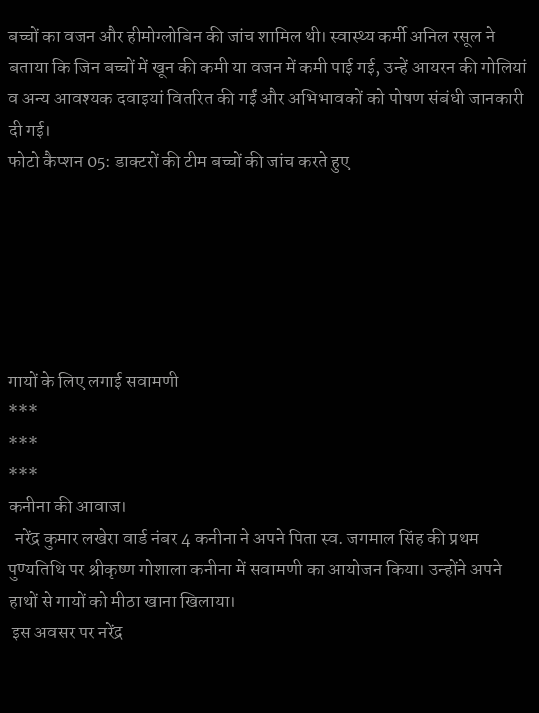बच्चों का वजन और हीमोग्लोबिन की जांच शामिल थी। स्वास्थ्य कर्मी अनिल रसूल ने बताया कि जिन बच्चों में खून की कमी या वजन में कमी पाई गई, उन्हें आयरन की गोलियां व अन्य आवश्यक दवाइयां वितरित की गईं और अभिभावकों को पोषण संबंधी जानकारी दी गई।
फोटो कैप्शन 05: डाक्टरों की टीम बच्चों की जांच करते हुए






गायों के लिए लगाई सवामणी
***
***
***
कनीना की आवाज।
  नरेंद्र कुमार लखेरा वार्ड नंबर 4 कनीना ने अपने पिता स्व. जगमाल सिंह की प्रथम पुण्यतिथि पर श्रीकृष्ण गोशाला कनीना में सवामणी का आयोजन किया। उन्होंने अपने हाथों से गायों को मीठा खाना खिलाया।
 इस अवसर पर नरेंद्र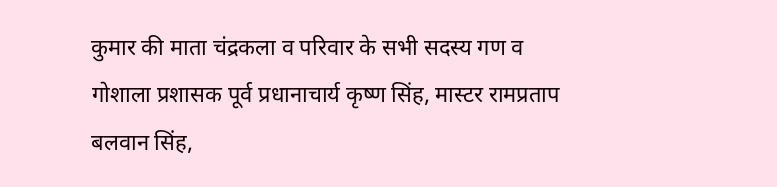कुमार की माता चंद्रकला व परिवार के सभी सदस्य गण व गोशाला प्रशासक पूर्व प्रधानाचार्य कृष्ण सिंह, मास्टर रामप्रताप बलवान सिंह,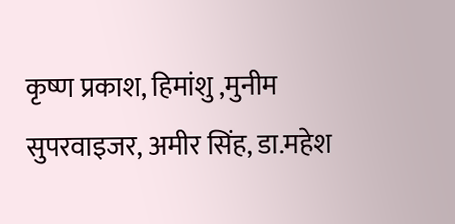कृष्ण प्रकाश, हिमांशु ,मुनीम सुपरवाइजर, अमीर सिंह, डा.महेश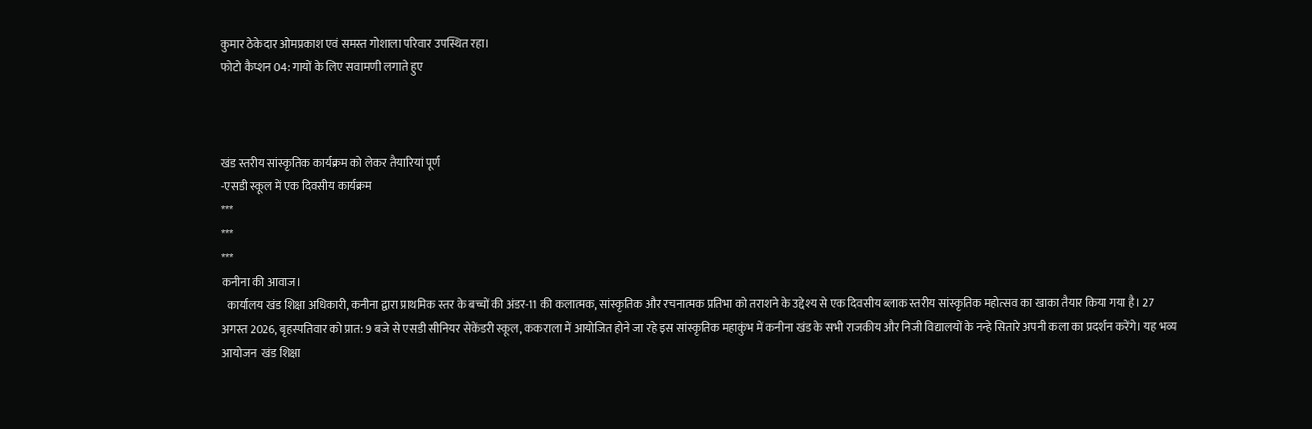कुमार ठेकेदार ओमप्रकाश एवं समस्त गोशाला परिवार उपस्थित रहा।
फोटो कैप्शन 04: गायों के लिए सवामणी लगाते हुए



खंड स्तरीय सांस्कृतिक कार्यक्रम को लेकर तैयारियां पूर्ण
-एसडी स्कूल में एक दिवसीय कार्यक्रम
***
***
***
कनीना की आवाज।
  कार्यालय खंड शिक्षा अधिकारी, कनीना द्वारा प्राथमिक स्तर के बच्चों की अंडर-11 की कलात्मक, सांस्कृतिक और रचनात्मक प्रतिभा को तराशने के उद्देश्य से एक दिवसीय ब्लाक स्तरीय सांस्कृतिक महोत्सव का खाका तैयार किया गया है। 27 अगस्त 2026, बृहस्पतिवार को प्रात: 9 बजे से एसडी सीनियर सेकेंडरी स्कूल, ककराला में आयोजित होने जा रहे इस सांस्कृतिक महाकुंभ में कनीना खंड के सभी राजकीय और निजी विद्यालयों के नन्हे सितारे अपनी कला का प्रदर्शन करेंगे। यह भव्य आयोजन  खंड शिक्षा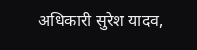अधिकारी सुरेश यादव,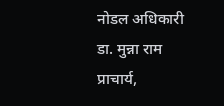नोडल अधिकारी डा. मुन्ना राम प्राचार्य,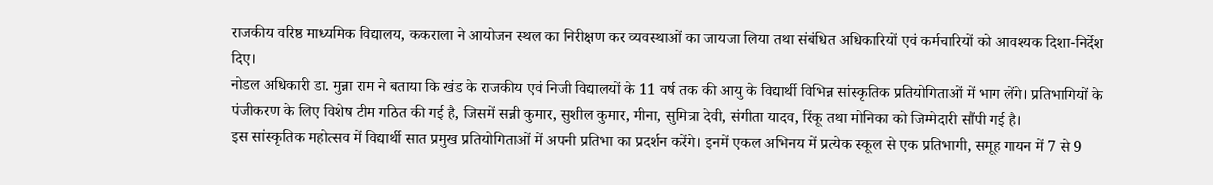राजकीय वरिष्ठ माध्यमिक विद्यालय, ककराला ने आयोजन स्थल का निरीक्षण कर व्यवस्थाओं का जायजा लिया तथा संबंधित अधिकारियों एवं कर्मचारियों को आवश्यक दिशा-निर्देश दिए।
नोडल अधिकारी डा. मुन्ना राम ने बताया कि खंड के राजकीय एवं निजी विद्यालयों के 11 वर्ष तक की आयु के विद्यार्थी विभिन्न सांस्कृतिक प्रतियोगिताओं में भाग लेंगे। प्रतिभागियों के पंजीकरण के लिए विशेष टीम गठित की गई है, जिसमें सन्नी कुमार, सुशील कुमार, मीना, सुमित्रा देवी, संगीता यादव, रिंकू तथा मोनिका को जिम्मेदारी सौंपी गई है।
इस सांस्कृतिक महोत्सव में विद्यार्थी सात प्रमुख प्रतियोगिताओं में अपनी प्रतिभा का प्रदर्शन करेंगे। इनमें एकल अभिनय में प्रत्येक स्कूल से एक प्रतिभागी, समूह गायन में 7 से 9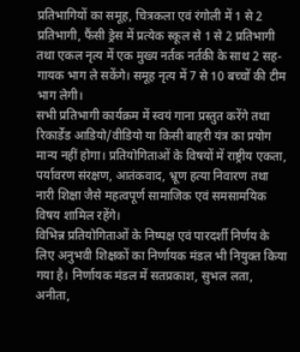प्रतिभागियों का समूह, चित्रकला एवं रंगोली में 1 से 2 प्रतिभागी, फैंसी ड्रेस में प्रत्येक स्कूल से 1 से 2 प्रतिभागी तथा एकल नृत्य में एक मुख्य नर्तक नर्तकी के साथ 2 सह-गायक भाग ले सकेंगे। समूह नृत्य में 7 से 10 बच्चों की टीम भाग लेगी।
सभी प्रतिभागी कार्यक्रम में स्वयं गाना प्रस्तुत करेंगे तथा रिकार्डेड आडियो/वीडियो या किसी बाहरी यंत्र का प्रयोग मान्य नहीं होगा। प्रतियोगिताओं के विषयों में राष्ट्रीय एकता, पर्यावरण संरक्षण, आतंकवाद, भ्रूण हत्या निवारण तथा नारी शिक्षा जैसे महत्वपूर्ण सामाजिक एवं समसामयिक विषय शामिल रहेंगे।
विभिन्न प्रतियोगिताओं के निष्पक्ष एवं पारदर्शी निर्णय के लिए अनुभवी शिक्षकों का निर्णायक मंडल भी नियुक्त किया गया है। निर्णायक मंडल में सतप्रकाश, सुभल लता, अनीता,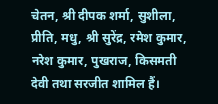चेतन, श्री दीपक शर्मा, सुशीला, प्रीति, मधु, श्री सुरेंद्र, रमेश कुमार, नरेश कुमार, पुखराज, किसमती देवी तथा सरजीत शामिल हैं।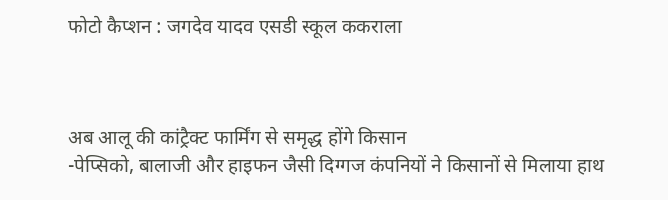फोटो कैप्शन : जगदेव यादव एसडी स्कूल ककराला



अब आलू की कांट्रैक्ट फार्मिंग से समृद्ध होंगे किसान
-पेप्सिको, बालाजी और हाइफन जैसी दिग्गज कंपनियों ने किसानों से मिलाया हाथ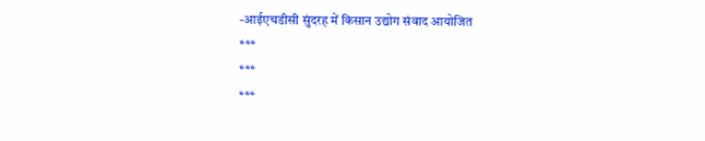-आईएचडीसी सुंदरह में किसान उद्योग संवाद आयोजित
***
***
***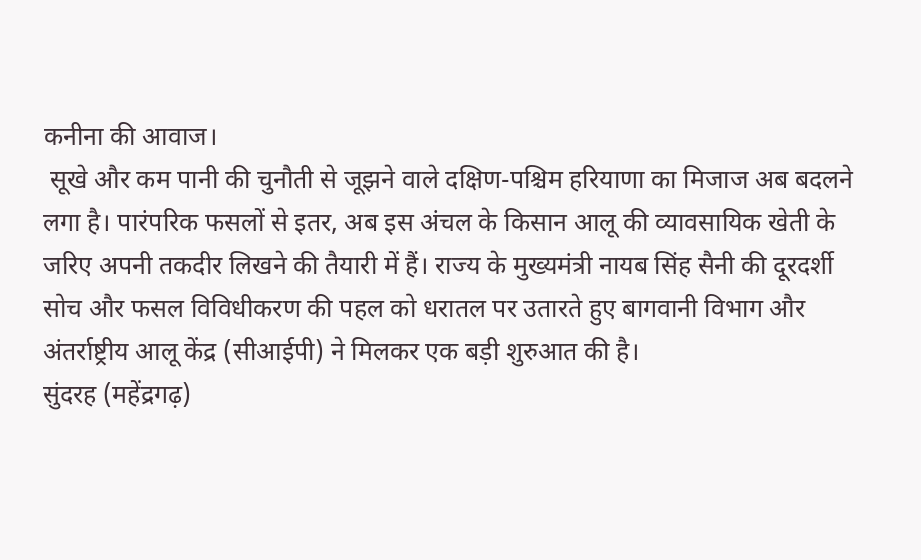कनीना की आवाज।
 सूखे और कम पानी की चुनौती से जूझने वाले दक्षिण-पश्चिम हरियाणा का मिजाज अब बदलने लगा है। पारंपरिक फसलों से इतर, अब इस अंचल के किसान आलू की व्यावसायिक खेती के जरिए अपनी तकदीर लिखने की तैयारी में हैं। राज्य के मुख्यमंत्री नायब सिंह सैनी की दूरदर्शी सोच और फसल विविधीकरण की पहल को धरातल पर उतारते हुए बागवानी विभाग और अंतर्राष्ट्रीय आलू केंद्र (सीआईपी) ने मिलकर एक बड़ी शुरुआत की है।
सुंदरह (महेंद्रगढ़)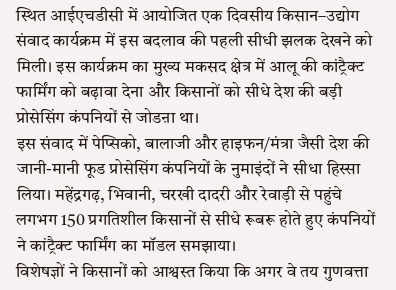स्थित आईएचडीसी में आयोजित एक दिवसीय किसान–उद्योग संवाद कार्यक्रम में इस बदलाव की पहली सीधी झलक देखने को मिली। इस कार्यक्रम का मुख्य मकसद क्षेत्र में आलू की कांट्रैक्ट फार्मिंग को बढ़ावा देना और किसानों को सीधे देश की बड़ी प्रोसेसिंग कंपनियों से जोडऩा था।
इस संवाद में पेप्सिको, बालाजी और हाइफन/मंत्रा जैसी देश की जानी-मानी फूड प्रोसेसिंग कंपनियों के नुमाइंदों ने सीधा हिस्सा लिया। महेंद्रगढ़, भिवानी, चरखी दादरी और रेवाड़ी से पहुंचे लगभग 150 प्रगतिशील किसानों से सीधे रूबरू होते हुए कंपनियों ने कांट्रैक्ट फार्मिंग का मॉडल समझाया।
विशेषज्ञों ने किसानों को आश्वस्त किया कि अगर वे तय गुणवत्ता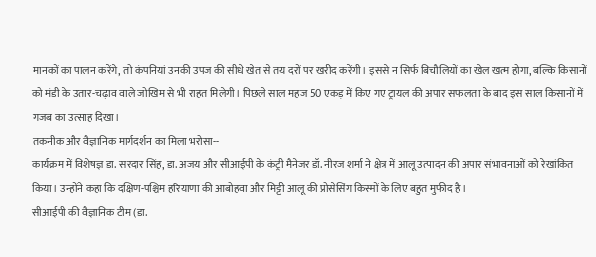मानकों का पालन करेंगे, तो कंपनियां उनकी उपज की सीधे खेत से तय दरों पर खरीद करेंगी। इससे न सिर्फ बिचौलियों का खेल खत्म होगा, बल्कि किसानों को मंडी के उतार-चढ़ाव वाले जोखिम से भी राहत मिलेगी। पिछले साल महज 50 एकड़ में किए गए ट्रायल की अपार सफलता के बाद इस साल किसानों में गजब का उत्साह दिखा।
तकनीक और वैज्ञानिक मार्गदर्शन का मिला भरोसा--
कार्यक्रम में विशेषज्ञ डा. सरदार सिंह, डा. अजय और सीआईपी के कंट्री मैनेजर डॉ. नीरज शर्मा ने क्षेत्र में आलू उत्पादन की अपार संभावनाओं को रेखांकित किया। उन्होंने कहा कि दक्षिण-पश्चिम हरियाणा की आबोहवा और मिट्टी आलू की प्रोसेसिंग किस्मों के लिए बहुत मुफीद है।
सीआईपी की वैज्ञानिक टीम (डा.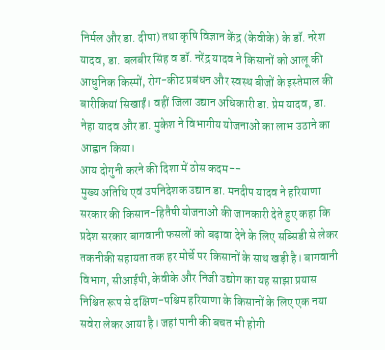निर्मल और डा. दीपा) तथा कृषि विज्ञान केंद्र (केवीके) के डॉ. नरेश यादव, डा. बलबीर सिंह व डॉ. नरेंद्र यादव ने किसानों को आलू की आधुनिक किस्मों, रोग-कीट प्रबंधन और स्वस्थ बीजों के इस्तेमाल की बारीकियां सिखाईं। वहीं जिला उद्यान अधिकारी डा. प्रेम यादव, डा. नेहा यादव और डा. मुकेश ने विभागीय योजनाओं का लाभ उठाने का आह्वान किया।
आय दोगुनी करने की दिशा में ठोस कदम--
मुख्य अतिथि एवं उपनिदेशक उद्यान डा. मनदीप यादव ने हरियाणा सरकार की किसान-हितैषी योजनाओं की जानकारी देते हुए कहा कि प्रदेश सरकार बागवानी फसलों को बढ़ावा देने के लिए सब्सिडी से लेकर तकनीकी सहायता तक हर मोर्चे पर किसानों के साथ खड़ी है। बागवानी विभाग, सीआईपी, केवीके और निजी उद्योग का यह साझा प्रयास निश्चित रूप से दक्षिण-पश्चिम हरियाणा के किसानों के लिए एक नया सवेरा लेकर आया है। जहां पानी की बचत भी होगी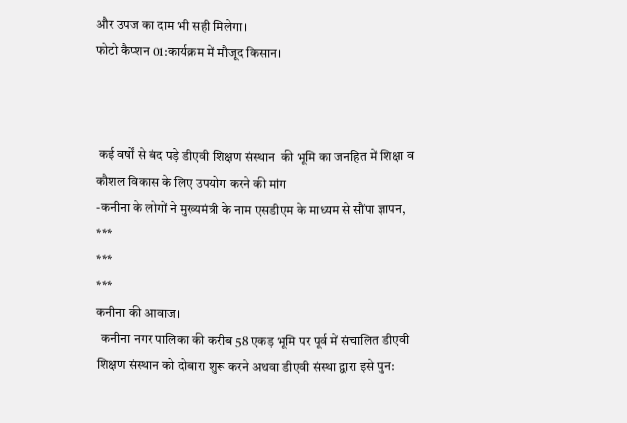और उपज का दाम भी सही मिलेगा।
फोटो कैप्शन 01:कार्यक्रम में मौजूद किसान।



 कई वर्षों से बंद पड़े डीएवी शिक्षण संस्थान  की भूमि का जनहित में शिक्षा व कौशल विकास के लिए उपयोग करने की मांग
-कनीना के लोगों ने मुख्यमंत्री के नाम एसडीएम के माध्यम से सौंपा ज्ञापन,
***
***
***
कनीना की आवाज।
  कनीना नगर पालिका की करीब 58 एकड़ भूमि पर पूर्व में संचालित डीएवी शिक्षण संस्थान को दोबारा शुरू करने अथवा डीएवी संस्था द्वारा इसे पुन: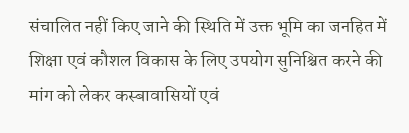संचालित नहीं किए जाने की स्थिति में उक्त भूमि का जनहित में शिक्षा एवं कौशल विकास के लिए उपयोग सुनिश्चित करने की मांग को लेकर कस्बावासियों एवं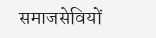समाजसेवियों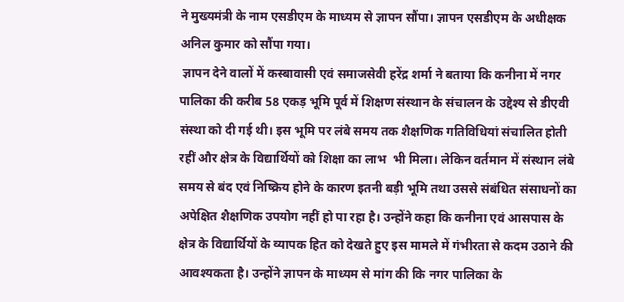ने मुख्यमंत्री के नाम एसडीएम के माध्यम से ज्ञापन सौंपा। ज्ञापन एसडीएम के अधीक्षक अनिल कुमार को सौंपा गया।
 ज्ञापन देने वालों में कस्बावासी एवं समाजसेवी हरेंद्र शर्मा ने बताया कि कनीना में नगर पालिका की करीब 58 एकड़ भूमि पूर्व में शिक्षण संस्थान के संचालन के उद्देश्य से डीएवी संस्था को दी गई थी। इस भूमि पर लंबे समय तक शैक्षणिक गतिविधियां संचालित होती रहीं और क्षेत्र के विद्यार्थियों को शिक्षा का लाभ  भी मिला। लेकिन वर्तमान में संस्थान लंबे समय से बंद एवं निष्क्रिय होने के कारण इतनी बड़ी भूमि तथा उससे संबंधित संसाधनों का अपेक्षित शैक्षणिक उपयोग नहीं हो पा रहा है। उन्होंने कहा कि कनीना एवं आसपास के क्षेत्र के विद्यार्थियों के व्यापक हित को देखते हुए इस मामले में गंभीरता से कदम उठाने की आवश्यकता है। उन्होंने ज्ञापन के माध्यम से मांग की कि नगर पालिका के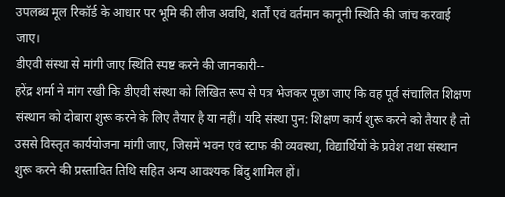उपलब्ध मूल रिकॉर्ड के आधार पर भूमि की लीज अवधि, शर्तों एवं वर्तमान कानूनी स्थिति की जांच करवाई जाए।
डीएवी संस्था से मांगी जाए स्थिति स्पष्ट करने की जानकारी--
हरेंद्र शर्मा ने मांग रखी कि डीएवी संस्था को लिखित रूप से पत्र भेजकर पूछा जाए कि वह पूर्व संचालित शिक्षण संस्थान को दोबारा शुरू करने के लिए तैयार है या नहीं। यदि संस्था पुन: शिक्षण कार्य शुरू करने को तैयार है तो उससे विस्तृत कार्ययोजना मांगी जाए, जिसमें भवन एवं स्टाफ की व्यवस्था, विद्यार्थियों के प्रवेश तथा संस्थान शुरू करने की प्रस्तावित तिथि सहित अन्य आवश्यक बिंदु शामिल हों।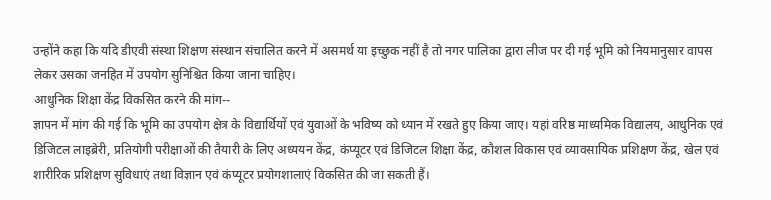उन्होंने कहा कि यदि डीएवी संस्था शिक्षण संस्थान संचालित करने में असमर्थ या इच्छुक नहीं है तो नगर पालिका द्वारा लीज पर दी गई भूमि को नियमानुसार वापस लेकर उसका जनहित में उपयोग सुनिश्चित किया जाना चाहिए।
आधुनिक शिक्षा केंद्र विकसित करने की मांग--
ज्ञापन में मांग की गई कि भूमि का उपयोग क्षेत्र के विद्यार्थियों एवं युवाओं के भविष्य को ध्यान में रखते हुए किया जाए। यहां वरिष्ठ माध्यमिक विद्यालय, आधुनिक एवं डिजिटल लाइब्रेरी, प्रतियोगी परीक्षाओं की तैयारी के लिए अध्ययन केंद्र, कंप्यूटर एवं डिजिटल शिक्षा केंद्र, कौशल विकास एवं व्यावसायिक प्रशिक्षण केंद्र, खेल एवं शारीरिक प्रशिक्षण सुविधाएं तथा विज्ञान एवं कंप्यूटर प्रयोगशालाएं विकसित की जा सकती हैं।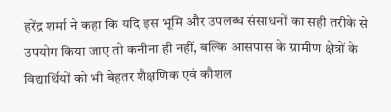हरेंद्र शर्मा ने कहा कि यदि इस भूमि और उपलब्ध संसाधनों का सही तरीके से उपयोग किया जाए तो कनीना ही नहीं, बल्कि आसपास के ग्रामीण क्षेत्रों के विद्यार्थियों को भी बेहतर शैक्षणिक एवं कौशल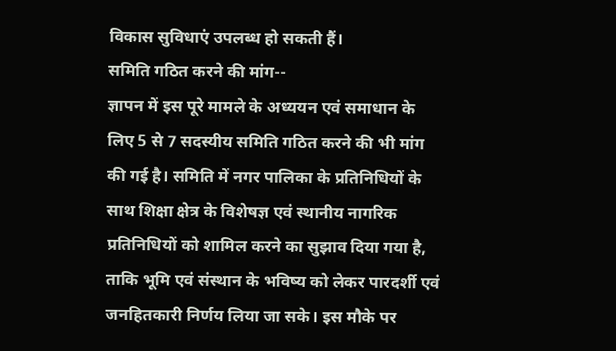विकास सुविधाएं उपलब्ध हो सकती हैं।
समिति गठित करने की मांग--
ज्ञापन में इस पूरे मामले के अध्ययन एवं समाधान के लिए 5 से 7 सदस्यीय समिति गठित करने की भी मांग की गई है। समिति में नगर पालिका के प्रतिनिधियों के साथ शिक्षा क्षेत्र के विशेषज्ञ एवं स्थानीय नागरिक प्रतिनिधियों को शामिल करने का सुझाव दिया गया है, ताकि भूमि एवं संस्थान के भविष्य को लेकर पारदर्शी एवं जनहितकारी निर्णय लिया जा सके। इस मौके पर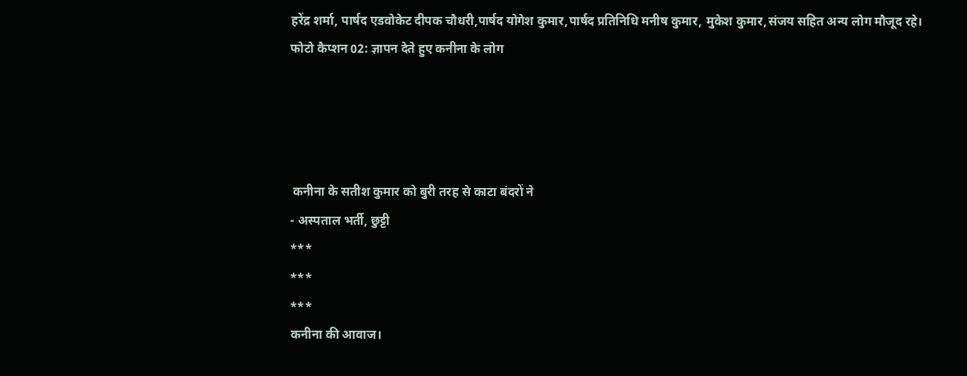हरेंद्र शर्मा, पार्षद एडवोकेट दीपक चौधरी,पार्षद योगेश कुमार,पार्षद प्रतिनिधि मनीष कुमार, मुकेश कुमार,संजय सहित अन्य लोग मौजूद रहे।
फोटो कैप्शन 02: ज्ञापन देते हुए कनीना के लोग




 कनीना के सतीश कुमार को बुरी तरह से काटा बंदरों ने
- अस्पताल भर्ती, छुट्टी
***
***
***
कनीना की आवाज।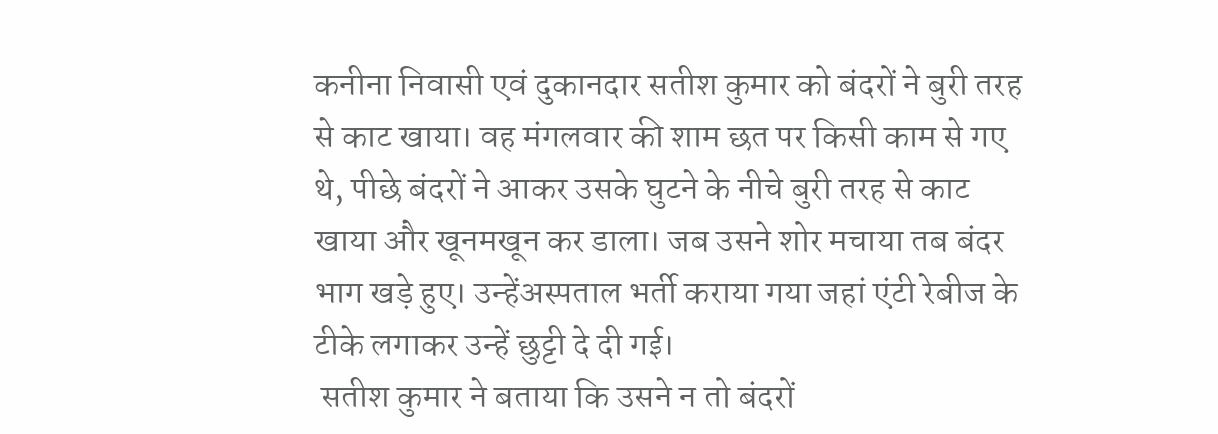कनीना निवासी एवं दुकानदार सतीश कुमार को बंदरों ने बुरी तरह से काट खाया। वह मंगलवार की शाम छत पर किसी काम से गए थे, पीछे बंदरों ने आकर उसके घुटने के नीचे बुरी तरह से काट खाया और खूनमखून कर डाला। जब उसने शोर मचाया तब बंदर भाग खड़े हुए। उन्हेंअस्पताल भर्ती कराया गया जहां एंटी रेबीज के टीके लगाकर उन्हें छुट्टी दे दी गई।
 सतीश कुमार ने बताया कि उसने न तो बंदरों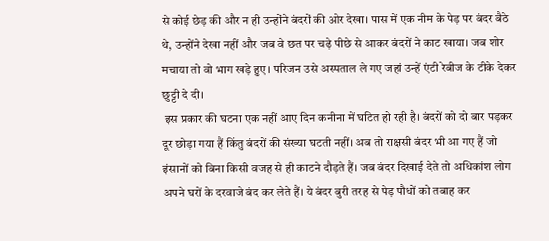से कोई छेड़ की और न ही उन्होंने बंदरों की ओर देखा। पास में एक नीम के पेड़ पर बंदर बैठे थे, उन्होंने देखा नहीं और जब वे छत पर चढ़े पीछे से आकर बंदरों ने काट खाया। जब शोर मचाया तो वो भाग खड़े हुए। परिजन उसे अस्पताल ले गए जहां उन्हें एंटी रेबीज के टीके देकर छुट्टी दे दी।
 इस प्रकार की घटना एक नहीं आए दिन कनीना में घटित हो रही है। बंदरों को दो बार पड़कर दूर छोड़ा गया हैं किंतु बंदरों की संख्या घटती नहीं। अब तो राक्षसी बंदर भी आ गए हैं जो इंसानों को बिना किसी वजह से ही काटने दौड़ते हैं। जब बंदर दिखाई देते तो अधिकांश लोग अपने घरों के दरवाजे बंद कर लेते हैं। ये बंदर बुरी तरह से पेड़ पौधों को तबाह कर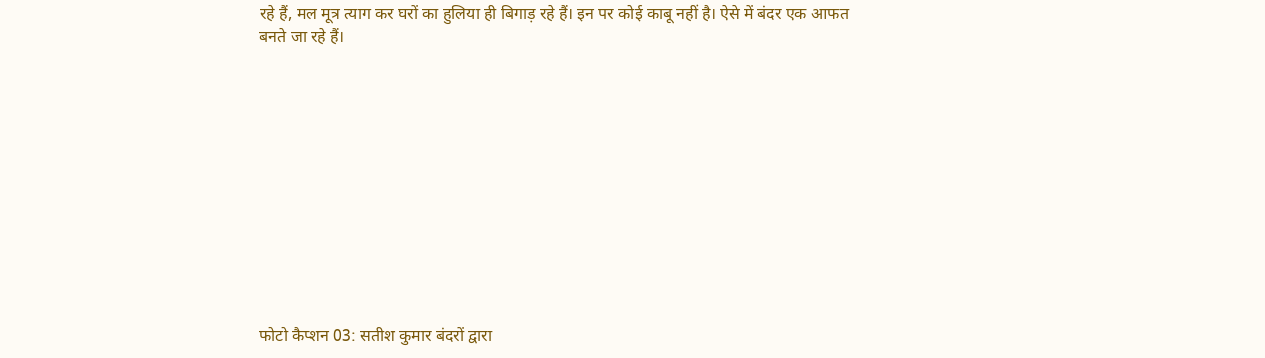रहे हैं, मल मूत्र त्याग कर घरों का हुलिया ही बिगाड़ रहे हैं। इन पर कोई काबू नहीं है। ऐसे में बंदर एक आफत बनते जा रहे हैं।












फोटो कैप्शन 03: सतीश कुमार बंदरों द्वारा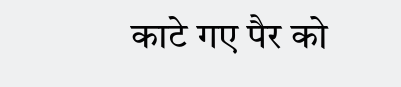काटे गए पैर को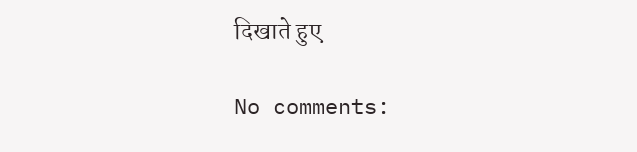दिखाते हुए

No comments: